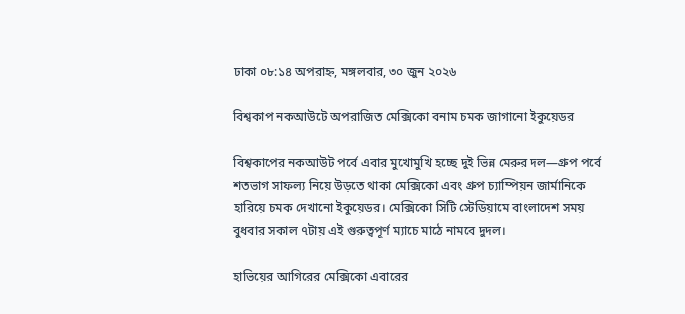ঢাকা ০৮:১৪ অপরাহ্ন, মঙ্গলবার, ৩০ জুন ২০২৬

বিশ্বকাপ নকআউটে অপরাজিত মেক্সিকো বনাম চমক জাগানো ইকুয়েডর

বিশ্বকাপের নকআউট পর্বে এবার মুখোমুখি হচ্ছে দুই ভিন্ন মেরুর দল—গ্রুপ পর্বে শতভাগ সাফল্য নিয়ে উড়তে থাকা মেক্সিকো এবং গ্রুপ চ্যাম্পিয়ন জার্মানিকে হারিয়ে চমক দেখানো ইকুয়েডর। মেক্সিকো সিটি স্টেডিয়ামে বাংলাদেশ সময় বুধবার সকাল ৭টায় এই গুরুত্বপূর্ণ ম্যাচে মাঠে নামবে দুদল।

হাভিয়ের আগিরের মেক্সিকো এবারের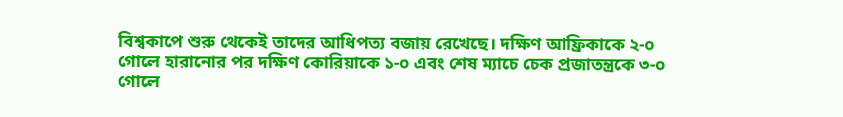বিশ্বকাপে শুরু থেকেই তাদের আধিপত্য বজায় রেখেছে। দক্ষিণ আফ্রিকাকে ২-০ গোলে হারানোর পর দক্ষিণ কোরিয়াকে ১-০ এবং শেষ ম্যাচে চেক প্রজাতন্ত্রকে ৩-০ গোলে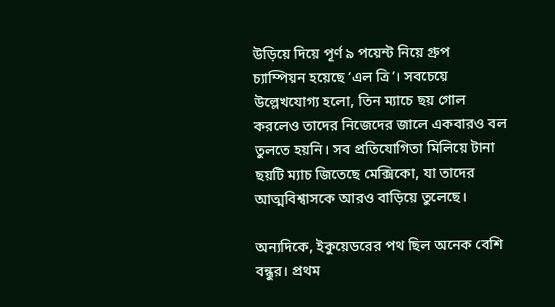উড়িয়ে দিয়ে পূর্ণ ৯ পয়েন্ট নিয়ে গ্রুপ চ্যাম্পিয়ন হয়েছে ‘এল ত্রি’। সবচেয়ে উল্লেখযোগ্য হলো, তিন ম্যাচে ছয় গোল করলেও তাদের নিজেদের জালে একবারও বল তুলতে হয়নি। সব প্রতিযোগিতা মিলিয়ে টানা ছয়টি ম্যাচ জিতেছে মেক্সিকো, যা তাদের আত্মবিশ্বাসকে আরও বাড়িয়ে তুলেছে।

অন্যদিকে, ইকুয়েডরের পথ ছিল অনেক বেশি বন্ধুর। প্রথম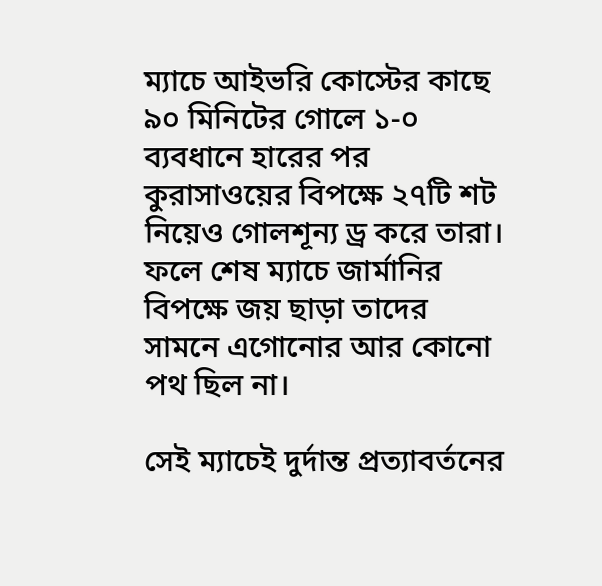ম্যাচে আইভরি কোস্টের কাছে ৯০ মিনিটের গোলে ১-০ ব্যবধানে হারের পর কুরাসাওয়ের বিপক্ষে ২৭টি শট নিয়েও গোলশূন্য ড্র করে তারা। ফলে শেষ ম্যাচে জার্মানির বিপক্ষে জয় ছাড়া তাদের সামনে এগোনোর আর কোনো পথ ছিল না।

সেই ম্যাচেই দুর্দান্ত প্রত্যাবর্তনের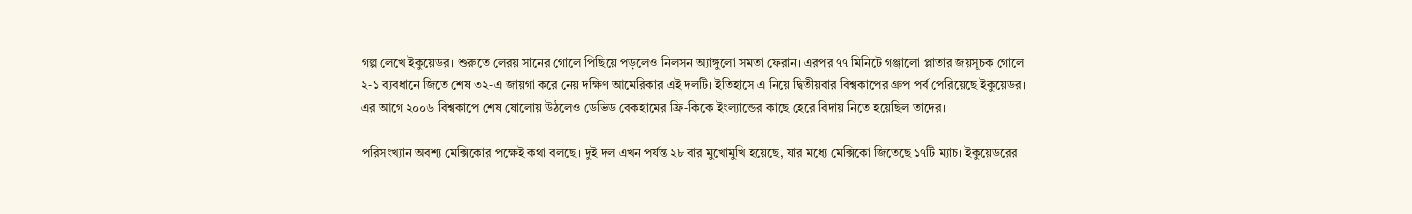গল্প লেখে ইকুয়েডর। শুরুতে লেরয় সানের গোলে পিছিয়ে পড়লেও নিলসন অ্যাঙ্গুলো সমতা ফেরান। এরপর ৭৭ মিনিটে গঞ্জালো প্লাতার জয়সূচক গোলে ২-১ ব্যবধানে জিতে শেষ ৩২-এ জায়গা করে নেয় দক্ষিণ আমেরিকার এই দলটি। ইতিহাসে এ নিয়ে দ্বিতীয়বার বিশ্বকাপের গ্রুপ পর্ব পেরিয়েছে ইকুয়েডর। এর আগে ২০০৬ বিশ্বকাপে শেষ ষোলোয় উঠলেও ডেভিড বেকহামের ফ্রি-কিকে ইংল্যান্ডের কাছে হেরে বিদায় নিতে হয়েছিল তাদের।

পরিসংখ্যান অবশ্য মেক্সিকোর পক্ষেই কথা বলছে। দুই দল এখন পর্যন্ত ২৮ বার মুখোমুখি হয়েছে, যার মধ্যে মেক্সিকো জিতেছে ১৭টি ম্যাচ। ইকুয়েডরের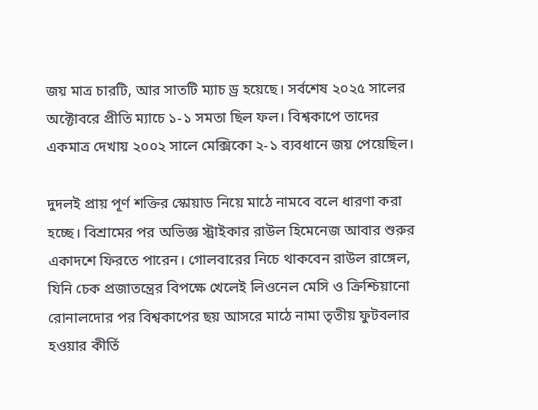জয় মাত্র চারটি, আর সাতটি ম্যাচ ড্র হয়েছে। সর্বশেষ ২০২৫ সালের অক্টোবরে প্রীতি ম্যাচে ১-১ সমতা ছিল ফল। বিশ্বকাপে তাদের একমাত্র দেখায় ২০০২ সালে মেক্সিকো ২-১ ব্যবধানে জয় পেয়েছিল।

দুদলই প্রায় পূর্ণ শক্তির স্কোয়াড নিয়ে মাঠে নামবে বলে ধারণা করা হচ্ছে। বিশ্রামের পর অভিজ্ঞ স্ট্রাইকার রাউল হিমেনেজ আবার শুরুর একাদশে ফিরতে পারেন। গোলবারের নিচে থাকবেন রাউল রাঙ্গেল, যিনি চেক প্রজাতন্ত্রের বিপক্ষে খেলেই লিওনেল মেসি ও ক্রিশ্চিয়ানো রোনালদোর পর বিশ্বকাপের ছয় আসরে মাঠে নামা তৃতীয় ফুটবলার হওয়ার কীর্তি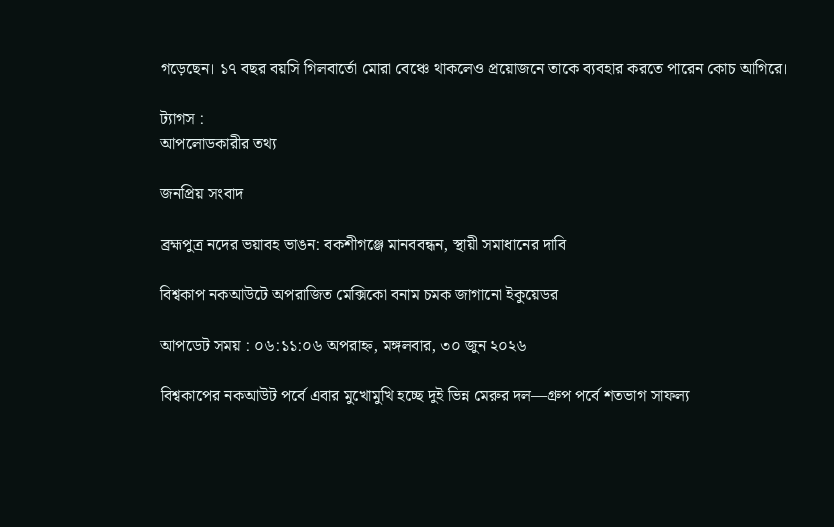গড়েছেন। ১৭ বছর বয়সি গিলবার্তো মোরা বেঞ্চে থাকলেও প্রয়োজনে তাকে ব্যবহার করতে পারেন কোচ আগিরে।

ট্যাগস :
আপলোডকারীর তথ্য

জনপ্রিয় সংবাদ

ব্রহ্মপুত্র নদের ভয়াবহ ভাঙন: বকশীগঞ্জে মানববন্ধন, স্থায়ী সমাধানের দাবি

বিশ্বকাপ নকআউটে অপরাজিত মেক্সিকো বনাম চমক জাগানো ইকুয়েডর

আপডেট সময় : ০৬:১১:০৬ অপরাহ্ন, মঙ্গলবার, ৩০ জুন ২০২৬

বিশ্বকাপের নকআউট পর্বে এবার মুখোমুখি হচ্ছে দুই ভিন্ন মেরুর দল—গ্রুপ পর্বে শতভাগ সাফল্য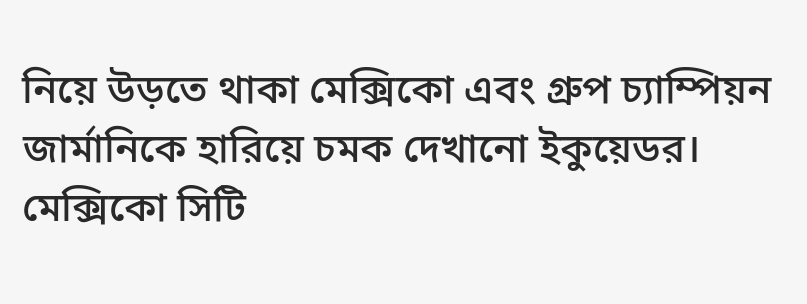নিয়ে উড়তে থাকা মেক্সিকো এবং গ্রুপ চ্যাম্পিয়ন জার্মানিকে হারিয়ে চমক দেখানো ইকুয়েডর। মেক্সিকো সিটি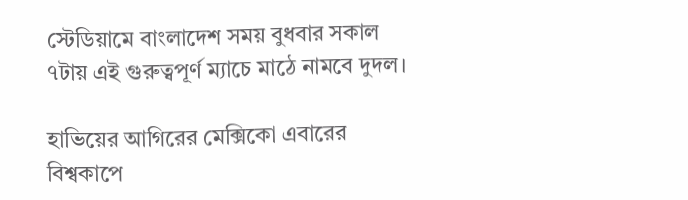স্টেডিয়ামে বাংলাদেশ সময় বুধবার সকাল ৭টায় এই গুরুত্বপূর্ণ ম্যাচে মাঠে নামবে দুদল।

হাভিয়ের আগিরের মেক্সিকো এবারের বিশ্বকাপে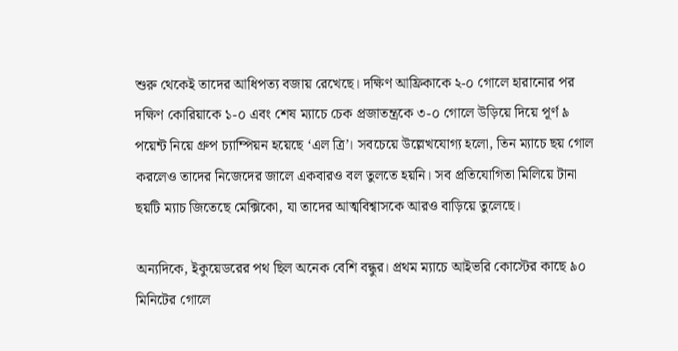শুরু থেকেই তাদের আধিপত্য বজায় রেখেছে। দক্ষিণ আফ্রিকাকে ২-০ গোলে হারানোর পর দক্ষিণ কোরিয়াকে ১-০ এবং শেষ ম্যাচে চেক প্রজাতন্ত্রকে ৩-০ গোলে উড়িয়ে দিয়ে পূর্ণ ৯ পয়েন্ট নিয়ে গ্রুপ চ্যাম্পিয়ন হয়েছে ‘এল ত্রি’। সবচেয়ে উল্লেখযোগ্য হলো, তিন ম্যাচে ছয় গোল করলেও তাদের নিজেদের জালে একবারও বল তুলতে হয়নি। সব প্রতিযোগিতা মিলিয়ে টানা ছয়টি ম্যাচ জিতেছে মেক্সিকো, যা তাদের আত্মবিশ্বাসকে আরও বাড়িয়ে তুলেছে।

অন্যদিকে, ইকুয়েডরের পথ ছিল অনেক বেশি বন্ধুর। প্রথম ম্যাচে আইভরি কোস্টের কাছে ৯০ মিনিটের গোলে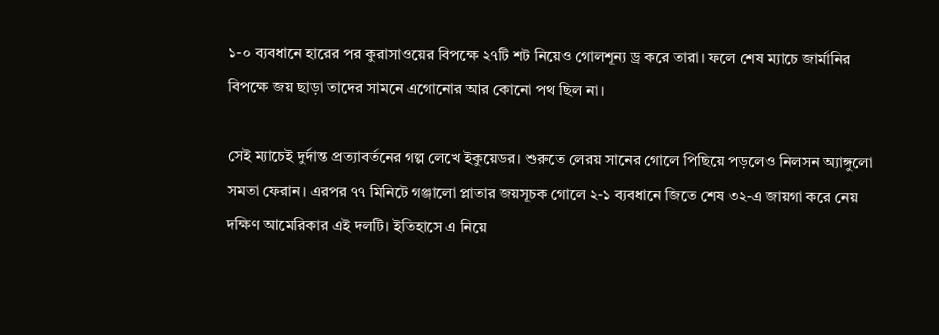১-০ ব্যবধানে হারের পর কুরাসাওয়ের বিপক্ষে ২৭টি শট নিয়েও গোলশূন্য ড্র করে তারা। ফলে শেষ ম্যাচে জার্মানির বিপক্ষে জয় ছাড়া তাদের সামনে এগোনোর আর কোনো পথ ছিল না।

সেই ম্যাচেই দুর্দান্ত প্রত্যাবর্তনের গল্প লেখে ইকুয়েডর। শুরুতে লেরয় সানের গোলে পিছিয়ে পড়লেও নিলসন অ্যাঙ্গুলো সমতা ফেরান। এরপর ৭৭ মিনিটে গঞ্জালো প্লাতার জয়সূচক গোলে ২-১ ব্যবধানে জিতে শেষ ৩২-এ জায়গা করে নেয় দক্ষিণ আমেরিকার এই দলটি। ইতিহাসে এ নিয়ে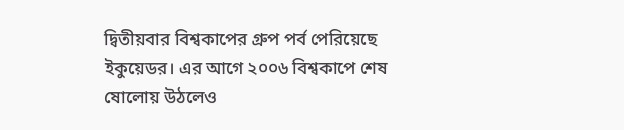দ্বিতীয়বার বিশ্বকাপের গ্রুপ পর্ব পেরিয়েছে ইকুয়েডর। এর আগে ২০০৬ বিশ্বকাপে শেষ ষোলোয় উঠলেও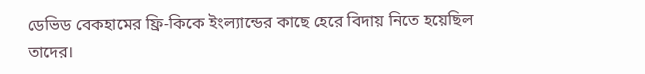ডেভিড বেকহামের ফ্রি-কিকে ইংল্যান্ডের কাছে হেরে বিদায় নিতে হয়েছিল তাদের।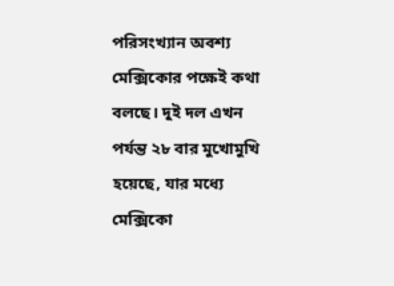পরিসংখ্যান অবশ্য মেক্সিকোর পক্ষেই কথা বলছে। দুই দল এখন পর্যন্ত ২৮ বার মুখোমুখি হয়েছে, যার মধ্যে মেক্সিকো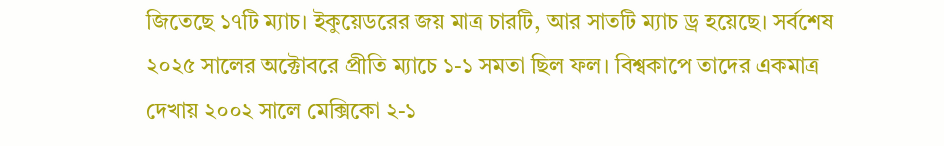জিতেছে ১৭টি ম্যাচ। ইকুয়েডরের জয় মাত্র চারটি, আর সাতটি ম্যাচ ড্র হয়েছে। সর্বশেষ ২০২৫ সালের অক্টোবরে প্রীতি ম্যাচে ১-১ সমতা ছিল ফল। বিশ্বকাপে তাদের একমাত্র দেখায় ২০০২ সালে মেক্সিকো ২-১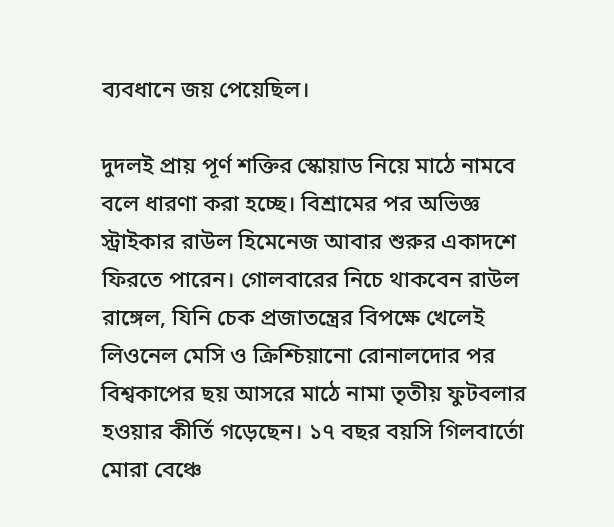ব্যবধানে জয় পেয়েছিল।

দুদলই প্রায় পূর্ণ শক্তির স্কোয়াড নিয়ে মাঠে নামবে বলে ধারণা করা হচ্ছে। বিশ্রামের পর অভিজ্ঞ স্ট্রাইকার রাউল হিমেনেজ আবার শুরুর একাদশে ফিরতে পারেন। গোলবারের নিচে থাকবেন রাউল রাঙ্গেল, যিনি চেক প্রজাতন্ত্রের বিপক্ষে খেলেই লিওনেল মেসি ও ক্রিশ্চিয়ানো রোনালদোর পর বিশ্বকাপের ছয় আসরে মাঠে নামা তৃতীয় ফুটবলার হওয়ার কীর্তি গড়েছেন। ১৭ বছর বয়সি গিলবার্তো মোরা বেঞ্চে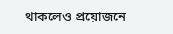থাকলেও প্রয়োজনে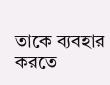তাকে ব্যবহার করতে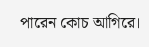পারেন কোচ আগিরে।